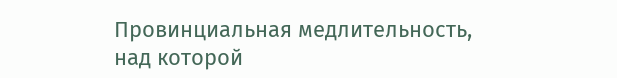Провинциальная медлительность, над которой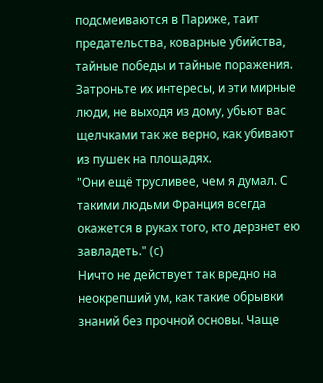подсмеиваются в Париже, таит предательства, коварные убийства, тайные победы и тайные поражения. Затроньте их интересы, и эти мирные люди, не выходя из дому, убьют вас щелчками так же верно, как убивают из пушек на площадях.
"Они ещё трусливее, чем я думал. С такими людьми Франция всегда окажется в руках того, кто дерзнет ею завладеть." (с)
Ничто не действует так вредно на неокрепший ум, как такие обрывки знаний без прочной основы. Чаще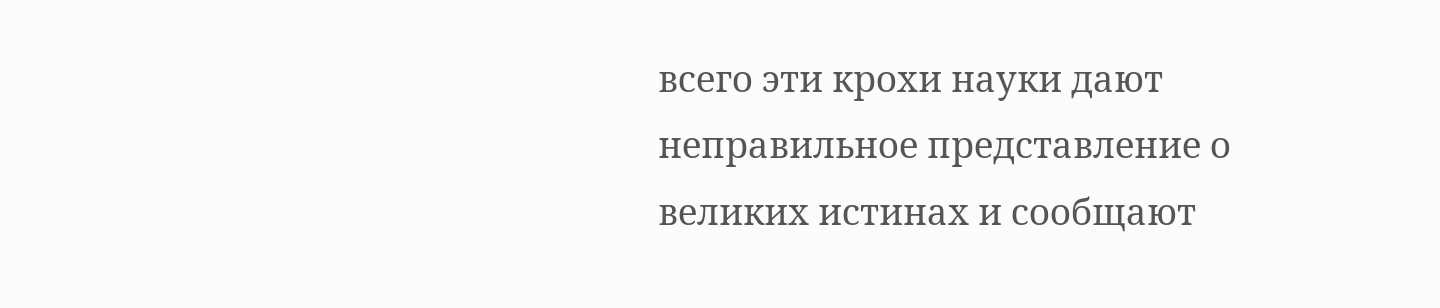всего эти крохи науки дают неправильное представление о великих истинах и сообщают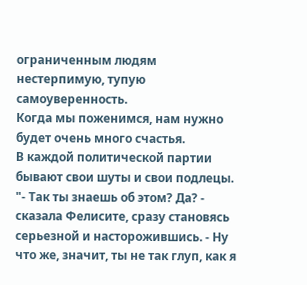ограниченным людям нестерпимую, тупую самоуверенность.
Когда мы поженимся, нам нужно будет очень много счастья.
В каждой политической партии бывают свои шуты и свои подлецы.
"- Так ты знаешь об этом? Да? - сказала Фелисите, сразу становясь серьезной и насторожившись. - Ну что же, значит, ты не так глуп, как я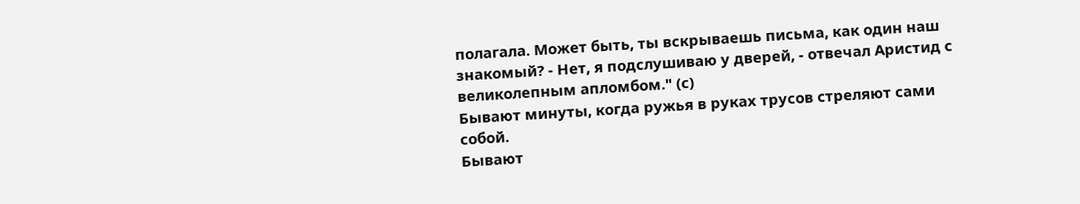полагала. Может быть, ты вскрываешь письма, как один наш знакомый? - Нет, я подслушиваю у дверей, - отвечал Аристид с великолепным апломбом." (с)
Бывают минуты, когда ружья в руках трусов стреляют сами собой.
Бывают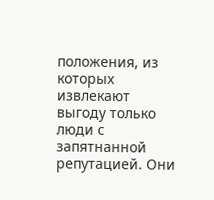положения, из которых извлекают выгоду только люди с запятнанной репутацией. Они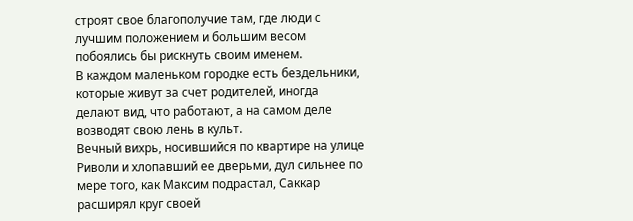строят свое благополучие там, где люди с лучшим положением и большим весом побоялись бы рискнуть своим именем.
В каждом маленьком городке есть бездельники, которые живут за счет родителей, иногда делают вид, что работают, а на самом деле возводят свою лень в культ.
Вечный вихрь, носившийся по квартире на улице Риволи и хлопавший ее дверьми, дул сильнее по мере того, как Максим подрастал, Саккар расширял круг своей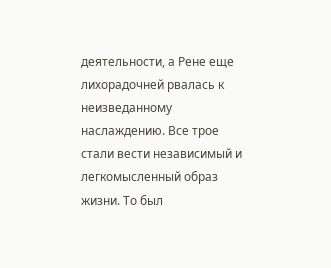деятельности, а Рене еще лихорадочней рвалась к неизведанному наслаждению. Все трое стали вести независимый и легкомысленный образ жизни. То был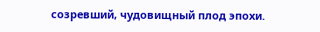созревший, чудовищный плод эпохи.